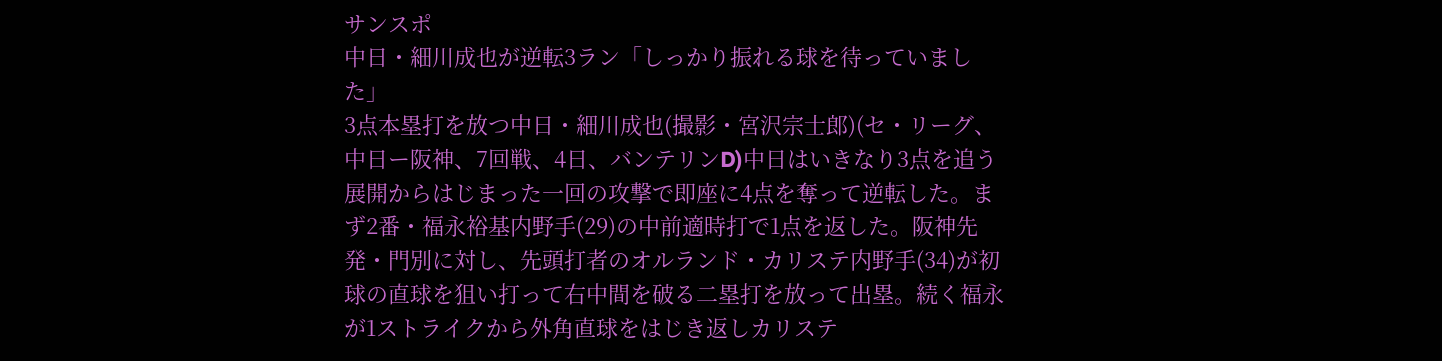サンスポ
中日・細川成也が逆転3ラン「しっかり振れる球を待っていました」
3点本塁打を放つ中日・細川成也(撮影・宮沢宗士郎)(セ・リーグ、中日ー阪神、7回戦、4日、バンテリンD)中日はいきなり3点を追う展開からはじまった一回の攻撃で即座に4点を奪って逆転した。まず2番・福永裕基内野手(29)の中前適時打で1点を返した。阪神先発・門別に対し、先頭打者のオルランド・カリステ内野手(34)が初球の直球を狙い打って右中間を破る二塁打を放って出塁。続く福永が1ストライクから外角直球をはじき返しカリステ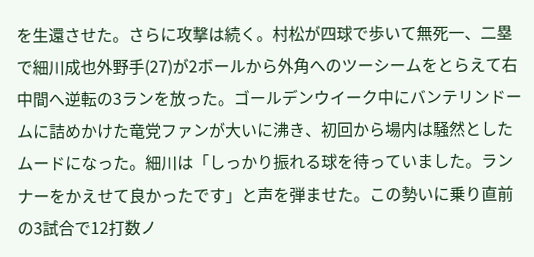を生還させた。さらに攻撃は続く。村松が四球で歩いて無死一、二塁で細川成也外野手(27)が2ボールから外角へのツーシームをとらえて右中間へ逆転の3ランを放った。ゴールデンウイーク中にバンテリンドームに詰めかけた竜党ファンが大いに沸き、初回から場内は騒然としたムードになった。細川は「しっかり振れる球を待っていました。ランナーをかえせて良かったです」と声を弾ませた。この勢いに乗り直前の3試合で12打数ノ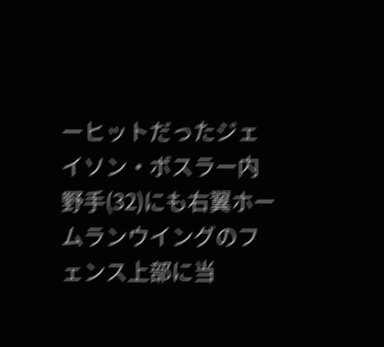ーヒットだったジェイソン・ボスラー内野手(32)にも右翼ホームランウイングのフェンス上部に当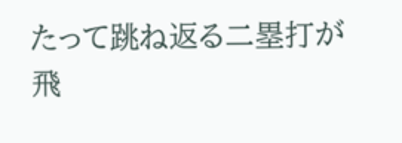たって跳ね返る二塁打が飛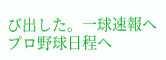び出した。一球速報へプロ野球日程へ